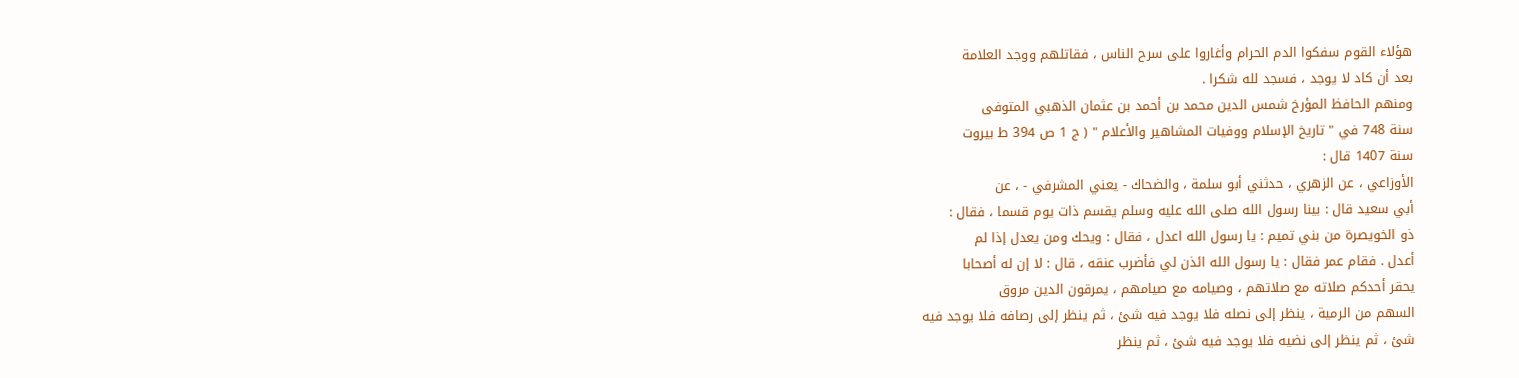هؤلاء القوم سفكوا الدم الحرام وأغاروا على سرح الناس ، فقاتلهم ووجد العلامة
بعد أن كاد لا يوجد ، فسجد لله شكرا .
ومنهم الحافظ المؤرخ شمس الدين محمد بن أحمد بن عثمان الذهبي المتوفى
سنة 748 في " تاريخ الإسلام ووفيات المشاهير والأعلام " ( ج 1 ص 394 ط بيروت
سنة 1407 قال :
الأوزاعي ، عن الزهري ، حدثني أبو سلمة ، والضحاك - يعني المشرفي - ، عن
أبي سعيد قال : بينا رسول الله صلى الله عليه وسلم يقسم ذات يوم قسما ، فقال :
ذو الخويصرة من بني تميم : يا رسول الله اعدل ، فقال : ويحك ومن يعدل إذا لم
أعدل . فقام عمر فقال : يا رسول الله ائذن لي فأضرب عنقه ، قال : لا إن له أصحابا
يحقر أحدكم صلاته مع صلاتهم ، وصيامه مع صيامهم ، يمرقون الدين مروق
السهم من الرمية ، ينظر إلى نصله فلا يوجد فيه شئ ، ثم ينظر إلى رصافه فلا يوجد فيه
شئ ، ثم ينظر إلى نضيه فلا يوجد فيه شئ ، ثم ينظر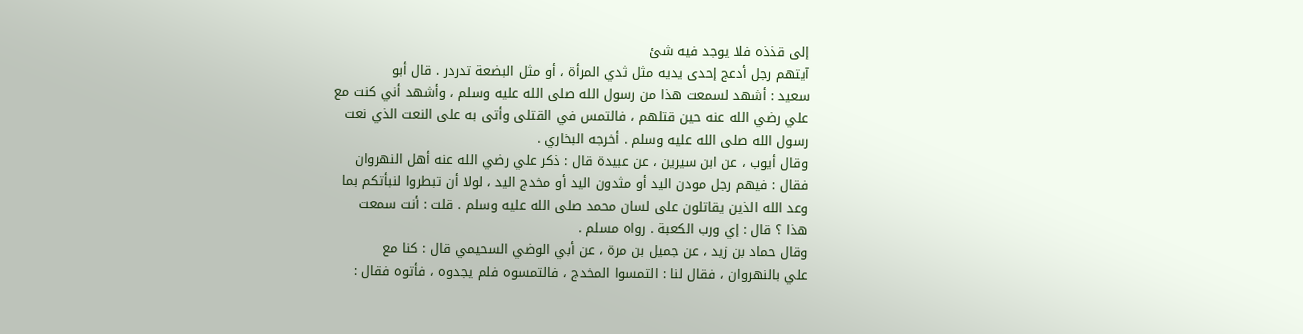إلى قذذه فلا يوجد فيه شئ
آيتهم رجل أدعج إحدى يديه مثل ثدي المرأة ، أو مثل البضعة تدردر . قال أبو
سعيد : أشهد لسمعت هذا من رسول الله صلى الله عليه وسلم ، وأشهد أني كنت مع
علي رضي الله عنه حين قتلهم ، فالتمس في القتلى وأتى به على النعت الذي نعت
رسول الله صلى الله عليه وسلم . أخرجه البخاري .
وقال أيوب ، عن ابن سيرين ، عن عبيدة قال : ذكر علي رضي الله عنه أهل النهروان
فقال : فيهم رجل مودن اليد أو مثدون اليد أو مخدج اليد ، لولا أن تبطروا لنبأتكم بما
وعد الله الذين يقاتلون على لسان محمد صلى الله عليه وسلم . قلت : أنت سمعت
هذا ؟ قال : إي ورب الكعبة . رواه مسلم .
وقال حماد بن زيد ، عن جميل بن مرة ، عن أبي الوضي السحيمي قال : كنا مع
علي بالنهروان ، فقال لنا : التمسوا المخدج ، فالتمسوه فلم يجدوه ، فأتوه فقال :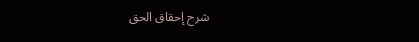شرح إحقاق الحق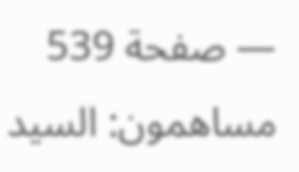— صفحة 539
مساهمون: السيد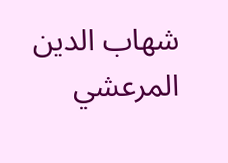شهاب الدين المرعشي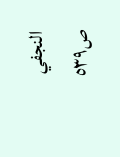النجفي
ص٥٣٩